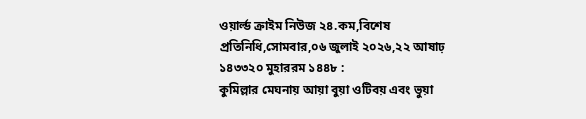ওয়ার্ল্ড ক্রাইম নিউজ ২৪.কম,বিশেষ প্রতিনিধি,সোমবার,০৬ জুলাই ২০২৬,২২ আষাঢ় ১৪৩৩২০ মুহাররম ১৪৪৮ :
কুমিল্লার মেঘনায় আয়া বুয়া ওটিবয় এবং ভুয়া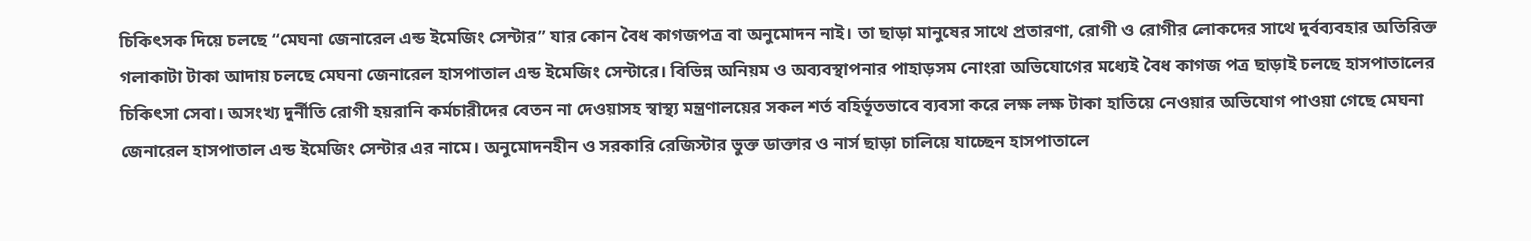চিকিৎসক দিয়ে চলছে “মেঘনা জেনারেল এন্ড ইমেজিং সেন্টার” যার কোন বৈধ কাগজপত্র বা অনুমোদন নাই। তা ছাড়া মানুষের সাথে প্রতারণা, রোগী ও রোগীর লোকদের সাথে দুর্বব্যবহার অতিরিক্ত গলাকাটা টাকা আদায় চলছে মেঘনা জেনারেল হাসপাতাল এন্ড ইমেজিং সেন্টারে। বিভিন্ন অনিয়ম ও অব্যবস্থাপনার পাহাড়সম নোংরা অভিযোগের মধ্যেই বৈধ কাগজ পত্র ছাড়াই চলছে হাসপাতালের চিকিৎসা সেবা। অসংখ্য দুর্নীতি রোগী হয়রানি কর্মচারীদের বেতন না দেওয়াসহ স্বাস্থ্য মন্ত্রণালয়ের সকল শর্ত বহির্ভূতভাবে ব্যবসা করে লক্ষ লক্ষ টাকা হাতিয়ে নেওয়ার অভিযোগ পাওয়া গেছে মেঘনা জেনারেল হাসপাতাল এন্ড ইমেজিং সেন্টার এর নামে। অনুমোদনহীন ও সরকারি রেজিস্টার ভুক্ত ডাক্তার ও নার্স ছাড়া চালিয়ে যাচ্ছেন হাসপাতালে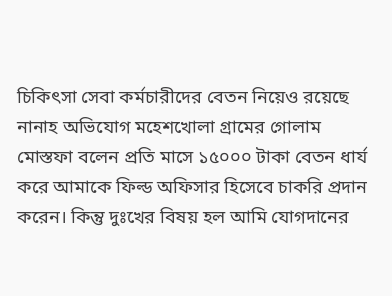চিকিৎসা সেবা কর্মচারীদের বেতন নিয়েও রয়েছে নানাহ অভিযোগ মহেশখোলা গ্রামের গোলাম মোস্তফা বলেন প্রতি মাসে ১৫০০০ টাকা বেতন ধার্য করে আমাকে ফিল্ড অফিসার হিসেবে চাকরি প্রদান করেন। কিন্তু দুঃখের বিষয় হল আমি যোগদানের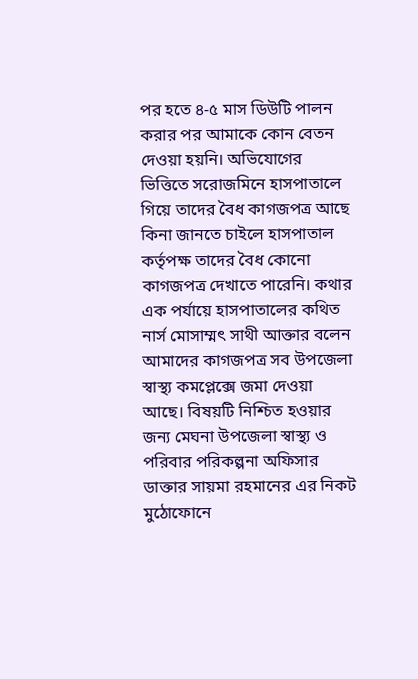পর হতে ৪-৫ মাস ডিউটি পালন করার পর আমাকে কোন বেতন দেওয়া হয়নি। অভিযোগের ভিত্তিতে সরোজমিনে হাসপাতালে গিয়ে তাদের বৈধ কাগজপত্র আছে কিনা জানতে চাইলে হাসপাতাল কর্তৃপক্ষ তাদের বৈধ কোনো কাগজপত্র দেখাতে পারেনি। কথার এক পর্যায়ে হাসপাতালের কথিত নার্স মোসাম্মৎ সাথী আক্তার বলেন আমাদের কাগজপত্র সব উপজেলা স্বাস্থ্য কমপ্লেক্সে জমা দেওয়া আছে। বিষয়টি নিশ্চিত হওয়ার জন্য মেঘনা উপজেলা স্বাস্থ্য ও পরিবার পরিকল্পনা অফিসার ডাক্তার সায়মা রহমানের এর নিকট মুঠোফোনে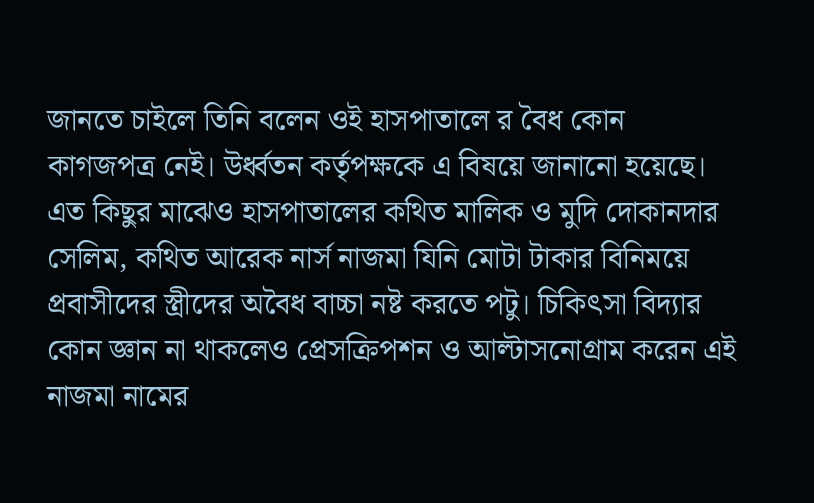জানতে চাইলে তিনি বলেন ওই হাসপাতালে র বৈধ কোন কাগজপত্র নেই। উর্ধ্বতন কর্তৃপক্ষকে এ বিষয়ে জানানো হয়েছে। এত কিছুর মাঝেও হাসপাতালের কথিত মালিক ও মুদি দোকানদার সেলিম, কথিত আরেক নার্স নাজমা যিনি মোটা টাকার বিনিময়ে প্রবাসীদের স্ত্রীদের অবৈধ বাচ্চা নষ্ট করতে পটু। চিকিৎসা বিদ্যার কোন জ্ঞান না থাকলেও প্রেসক্রিপশন ও আল্টাসনোগ্রাম করেন এই নাজমা নামের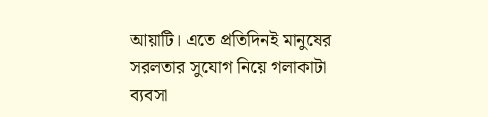আয়াটি। এতে প্রতিদিনই মানুষের সরলতার সুযোগ নিয়ে গলাকাটা ব্যবসা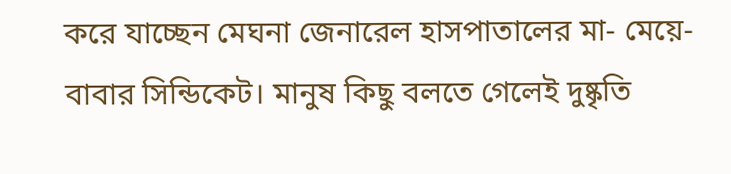করে যাচ্ছেন মেঘনা জেনারেল হাসপাতালের মা- মেয়ে- বাবার সিন্ডিকেট। মানুষ কিছু বলতে গেলেই দুষ্কৃতি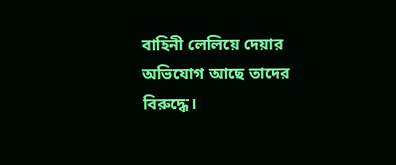বাহিনী লেলিয়ে দেয়ার অভিযোগ আছে তাদের বিরুদ্ধে।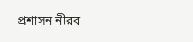প্রশাসন নীরব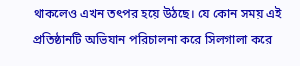থাকলেও এখন তৎপর হয়ে উঠছে। যে কোন সময় এই প্রতিষ্ঠানটি অভিযান পরিচালনা করে সিলগালা করে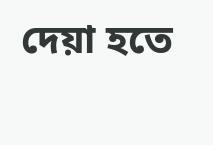দেয়া হতে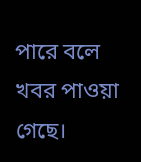পারে বলে খবর পাওয়া গেছে।